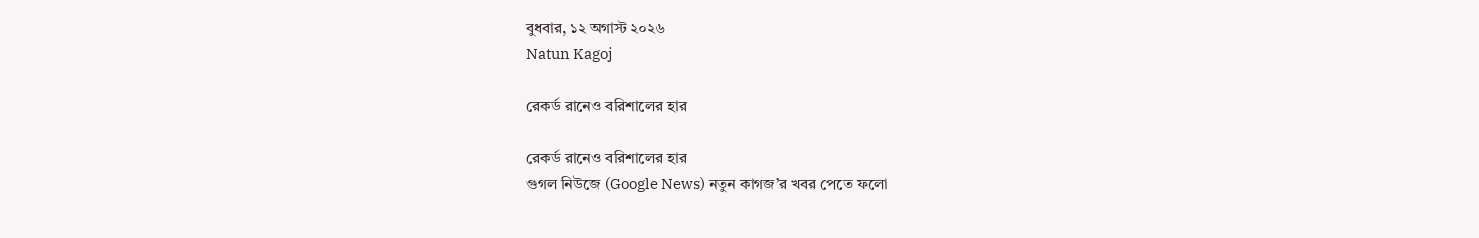বুধবার, ১২ অগাস্ট ২০২৬
Natun Kagoj

রেকর্ড রানেও বরিশালের হার

রেকর্ড রানেও বরিশালের হার
গুগল নিউজে (Google News) নতুন কাগজ’র খবর পেতে ফলো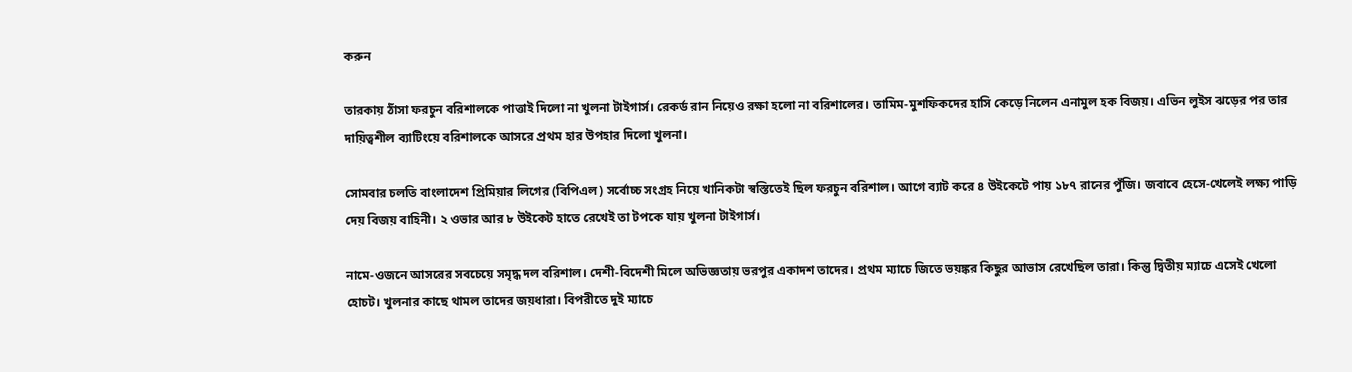করুন

তারকায় ঠাঁসা ফরচুন বরিশালকে পাত্তাই দিলো না খুলনা টাইগার্স। রেকর্ড রান নিয়েও রক্ষা হলো না বরিশালের। তামিম-মুশফিকদের হাসি কেড়ে নিলেন এনামুল হক বিজয়। এভিন লুইস ঝড়ের পর তার দায়িত্বশীল ব্যাটিংয়ে বরিশালকে আসরে প্রথম হার উপহার দিলো খুলনা।

সোমবার চলতি বাংলাদেশ প্রিমিয়ার লিগের (বিপিএল) সর্বোচ্চ সংগ্রহ নিয়ে খানিকটা স্বস্তিতেই ছিল ফরচুন বরিশাল। আগে ব্যাট করে ৪ উইকেটে পায় ১৮৭ রানের পুঁজি। জবাবে হেসে-খেলেই লক্ষ্য পাড়ি দেয় বিজয় বাহিনী। ২ ওভার আর ৮ উইকেট হাতে রেখেই তা টপকে যায় খুলনা টাইগার্স।

নামে-ওজনে আসরের সবচেয়ে সমৃদ্ধ দল বরিশাল। দেশী-বিদেশী মিলে অভিজ্ঞতায় ভরপুর একাদশ তাদের। প্রথম ম্যাচে জিতে ভয়ঙ্কর কিছুর আভাস রেখেছিল তারা। কিন্তু দ্বিতীয় ম্যাচে এসেই খেলো হোচট। খুলনার কাছে থামল তাদের জয়ধারা। বিপরীতে দুই ম্যাচে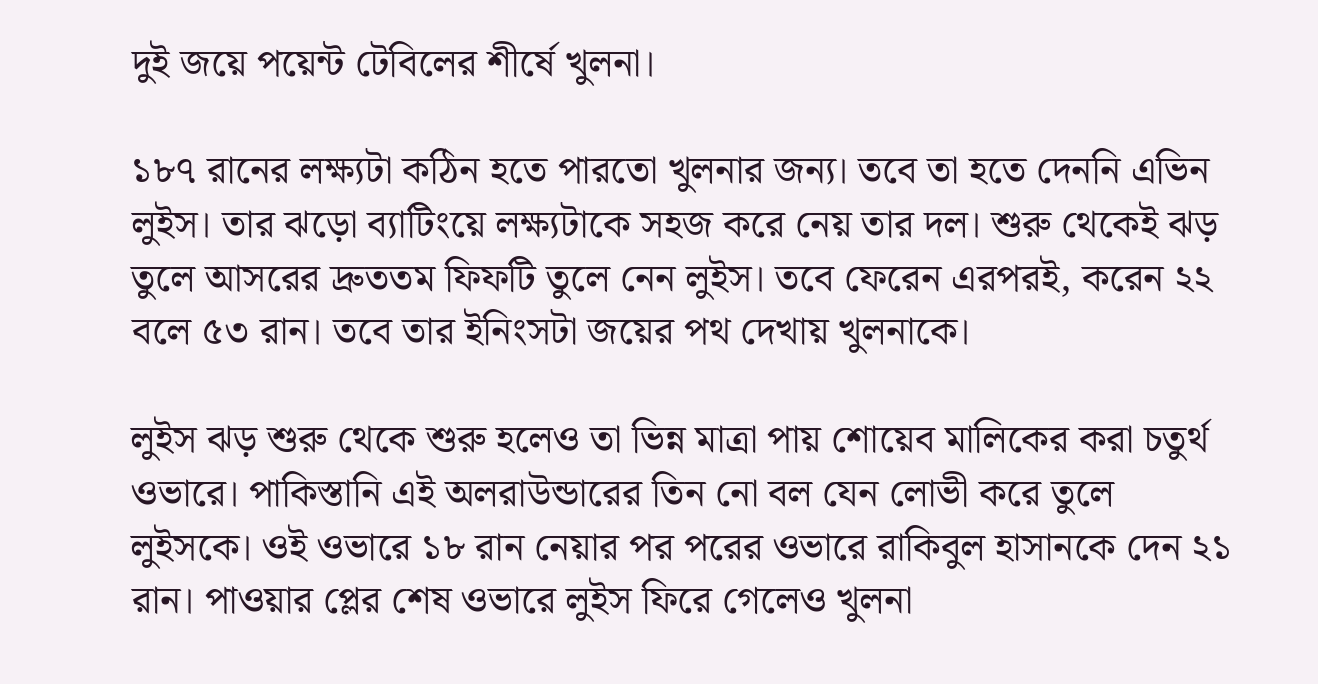দুই জয়ে পয়েন্ট টেবিলের শীর্ষে খুলনা।

১৮৭ রানের লক্ষ্যটা কঠিন হতে পারতো খুলনার জন্য। তবে তা হতে দেননি এভিন লুইস। তার ঝড়ো ব্যাটিংয়ে লক্ষ্যটাকে সহজ করে নেয় তার দল। শুরু থেকেই ঝড় তুলে আসরের দ্রুততম ফিফটি তুলে নেন লুইস। তবে ফেরেন এরপরই, করেন ২২ বলে ৫৩ রান। তবে তার ইনিংসটা জয়ের পথ দেখায় খুলনাকে।

লুইস ঝড় শুরু থেকে শুরু হলেও তা ভিন্ন মাত্রা পায় শোয়েব মালিকের করা চতুর্থ ওভারে। পাকিস্তানি এই অলরাউন্ডারের তিন নো বল যেন লোভী করে তুলে লুইসকে। ওই ওভারে ১৮ রান নেয়ার পর পরের ওভারে রাকিবুল হাসানকে দেন ২১ রান। পাওয়ার প্লের শেষ ওভারে লুইস ফিরে গেলেও খুলনা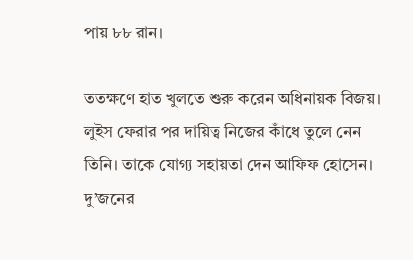পায় ৮৮ রান।

ততক্ষণে হাত খুলতে শুরু করেন অধিনায়ক বিজয়। লুইস ফেরার পর দায়িত্ব নিজের কাঁধে তুলে নেন তিনি। তাকে যোগ্য সহায়তা দেন আফিফ হোসেন। দু’জনের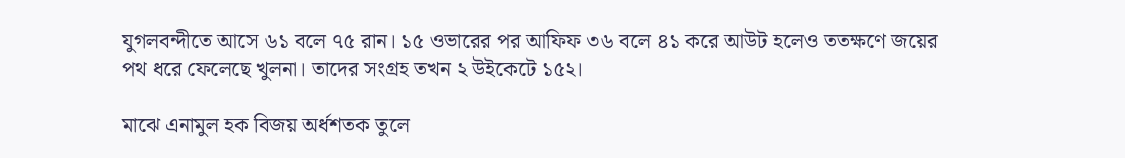যুগলবন্দীতে আসে ৬১ বলে ৭৫ রান। ১৫ ওভারের পর আফিফ ৩৬ বলে ৪১ করে আউট হলেও ততক্ষণে জয়ের পথ ধরে ফেলেছে খুলনা। তাদের সংগ্রহ তখন ২ উইকেটে ১৫২।

মাঝে এনামুল হক বিজয় অর্ধশতক তুলে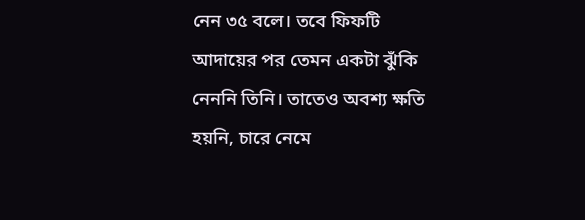নেন ৩৫ বলে। তবে ফিফটি আদায়ের পর তেমন একটা ঝুঁকি নেননি তিনি। তাতেও অবশ্য ক্ষতি হয়নি, চারে নেমে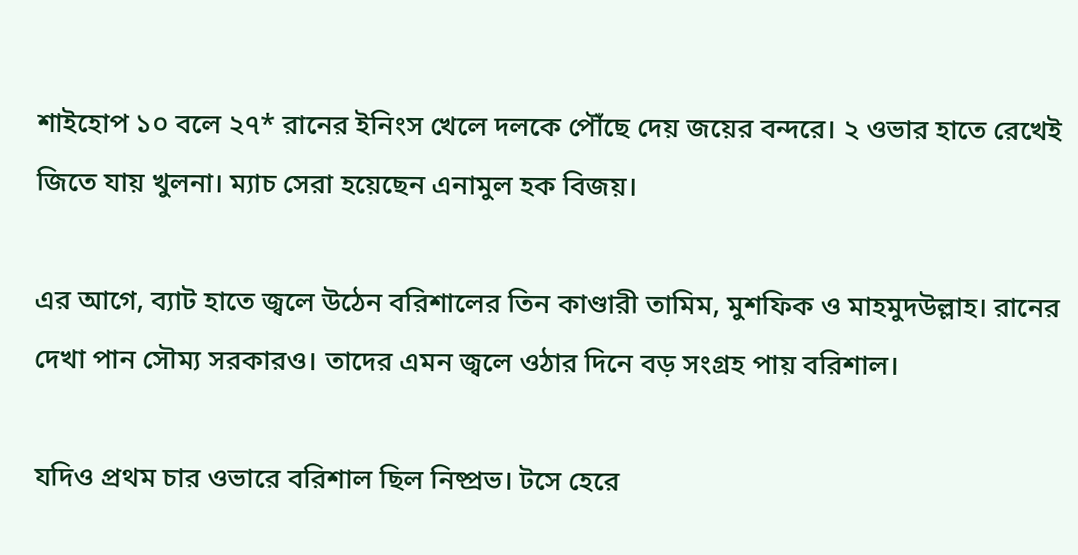শাইহোপ ১০ বলে ২৭* রানের ইনিংস খেলে দলকে পৌঁছে দেয় জয়ের বন্দরে। ২ ওভার হাতে রেখেই জিতে যায় খুলনা। ম্যাচ সেরা হয়েছেন এনামুল হক বিজয়।

এর আগে, ব্যাট হাতে জ্বলে উঠেন বরিশালের তিন কাণ্ডারী তামিম, মুশফিক ও মাহমুদউল্লাহ। রানের দেখা পান সৌম্য সরকারও। তাদের এমন জ্বলে ওঠার দিনে বড় সংগ্রহ পায় বরিশাল।

যদিও প্রথম চার ওভারে বরিশাল ছিল নিষ্প্রভ। টসে হেরে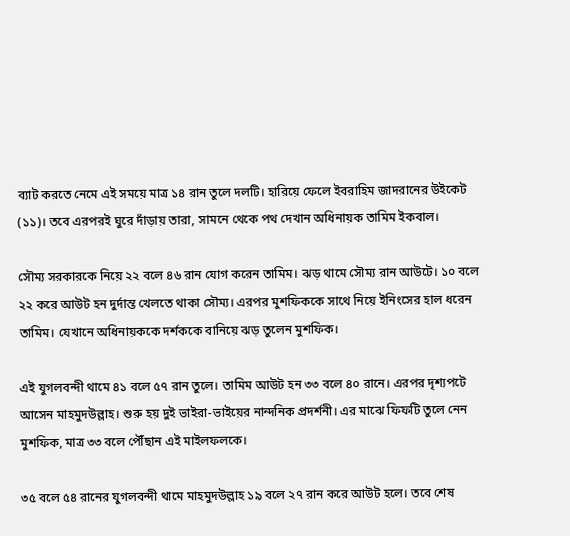ব্যাট করতে নেমে এই সময়ে মাত্র ১৪ রান তুলে দলটি। হারিয়ে ফেলে ইবরাহিম জাদরানের উইকেট (১১)। তবে এরপরই ঘুরে দাঁড়ায় তারা, সামনে থেকে পথ দেখান অধিনায়ক তামিম ইকবাল।

সৌম্য সরকারকে নিয়ে ২২ বলে ৪৬ রান যোগ করেন তামিম। ঝড় থামে সৌম্য রান আউটে। ১০ বলে ২২ করে আউট হন দুর্দান্ত খেলতে থাকা সৌম্য। এরপর মুশফিককে সাথে নিয়ে ইনিংসের হাল ধরেন তামিম। যেখানে অধিনায়ককে দর্শককে বানিয়ে ঝড় তুলেন মুশফিক।

এই যুগলবন্দী থামে ৪১ বলে ৫৭ রান তুলে। তামিম আউট হন ৩৩ বলে ৪০ রানে। এরপর দৃশ্যপটে আসেন মাহমুদউল্লাহ। শুরু হয় দুই ভাইরা-ভাইয়ের নান্দনিক প্রদর্শনী। এর মাঝে ফিফটি তুলে নেন মুশফিক, মাত্র ৩৩ বলে পৌঁছান এই মাইলফলকে।

৩৫ বলে ৫৪ রানের যুগলবন্দী থামে মাহমুদউল্লাহ ১৯ বলে ২৭ রান করে আউট হলে। তবে শেষ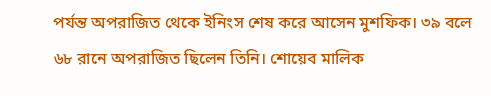পর্যন্ত অপরাজিত থেকে ইনিংস শেষ করে আসেন মুশফিক। ৩৯ বলে ৬৮ রানে অপরাজিত ছিলেন তিনি। শোয়েব মালিক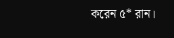করেন ৫* রান।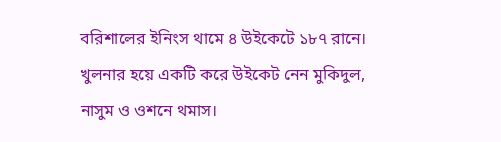বরিশালের ইনিংস থামে ৪ উইকেটে ১৮৭ রানে। খুলনার হয়ে একটি করে উইকেট নেন মুকিদুল, নাসুম ও ওশনে থমাস।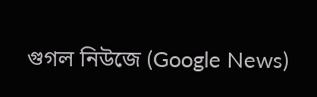গুগল নিউজে (Google News)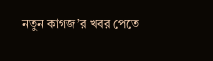নতুন কাগজ’র খবর পেতে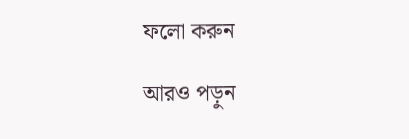ফলো করুন

আরও পড়ুন